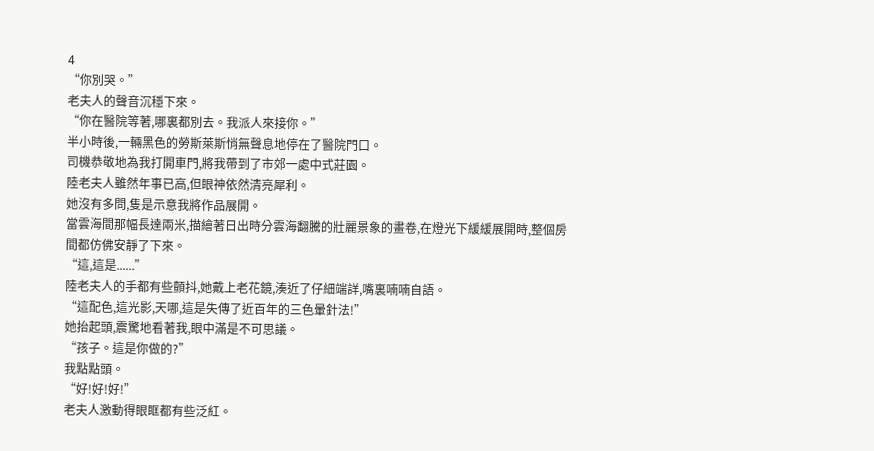4
“你別哭。”
老夫人的聲音沉穩下來。
“你在醫院等著,哪裏都別去。我派人來接你。”
半小時後,一輛黑色的勞斯萊斯悄無聲息地停在了醫院門口。
司機恭敬地為我打開車門,將我帶到了市郊一處中式莊園。
陸老夫人雖然年事已高,但眼神依然清亮犀利。
她沒有多問,隻是示意我將作品展開。
當雲海間那幅長達兩米,描繪著日出時分雲海翻騰的壯麗景象的畫卷,在燈光下緩緩展開時,整個房間都仿佛安靜了下來。
“這,這是......”
陸老夫人的手都有些顫抖,她戴上老花鏡,湊近了仔細端詳,嘴裏喃喃自語。
“這配色,這光影,天哪,這是失傳了近百年的三色暈針法!”
她抬起頭,震驚地看著我,眼中滿是不可思議。
“孩子。這是你做的?”
我點點頭。
“好!好!好!”
老夫人激動得眼眶都有些泛紅。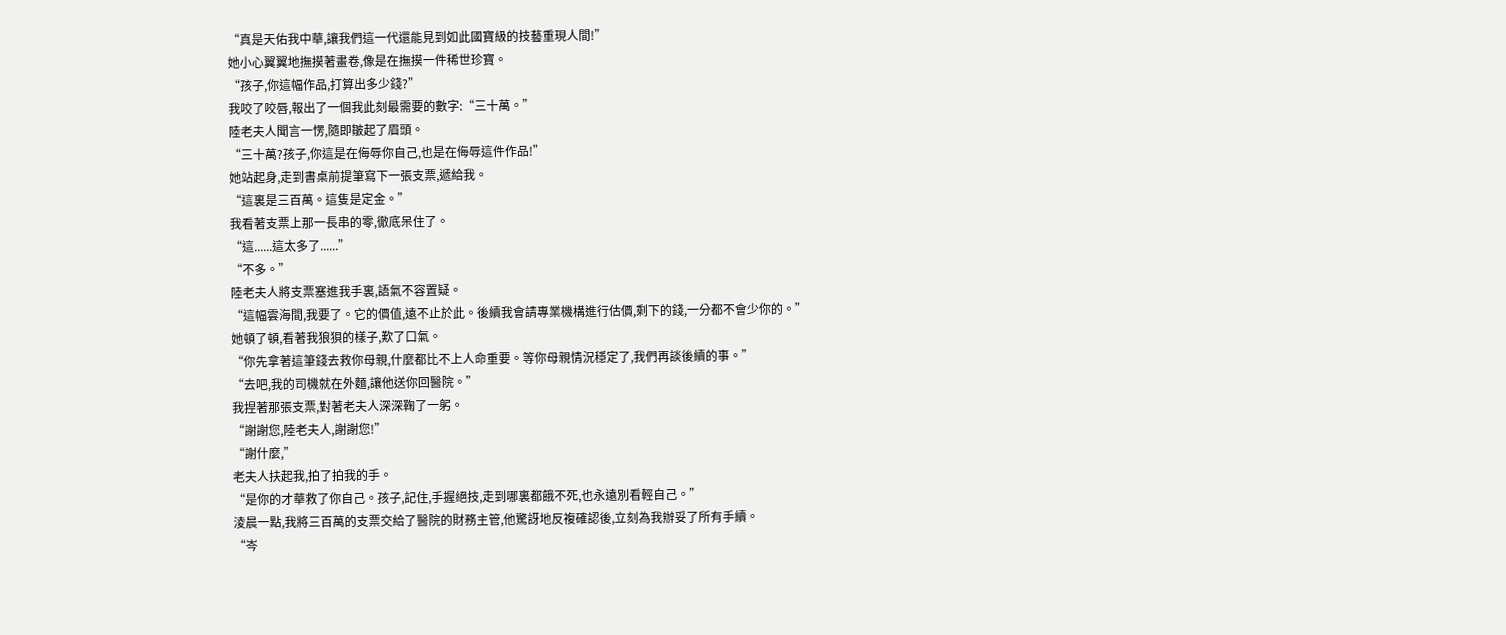“真是天佑我中華,讓我們這一代還能見到如此國寶級的技藝重現人間!”
她小心翼翼地撫摸著畫卷,像是在撫摸一件稀世珍寶。
“孩子,你這幅作品,打算出多少錢?”
我咬了咬唇,報出了一個我此刻最需要的數字:“三十萬。”
陸老夫人聞言一愣,隨即皺起了眉頭。
“三十萬?孩子,你這是在侮辱你自己,也是在侮辱這件作品!”
她站起身,走到書桌前提筆寫下一張支票,遞給我。
“這裏是三百萬。這隻是定金。”
我看著支票上那一長串的零,徹底呆住了。
“這......這太多了......”
“不多。”
陸老夫人將支票塞進我手裏,語氣不容置疑。
“這幅雲海間,我要了。它的價值,遠不止於此。後續我會請專業機構進行估價,剩下的錢,一分都不會少你的。”
她頓了頓,看著我狼狽的樣子,歎了口氣。
“你先拿著這筆錢去救你母親,什麼都比不上人命重要。等你母親情況穩定了,我們再談後續的事。”
“去吧,我的司機就在外麵,讓他送你回醫院。”
我捏著那張支票,對著老夫人深深鞠了一躬。
“謝謝您,陸老夫人,謝謝您!”
“謝什麼,”
老夫人扶起我,拍了拍我的手。
“是你的才華救了你自己。孩子,記住,手握絕技,走到哪裏都餓不死,也永遠別看輕自己。”
淩晨一點,我將三百萬的支票交給了醫院的財務主管,他驚訝地反複確認後,立刻為我辦妥了所有手續。
“岑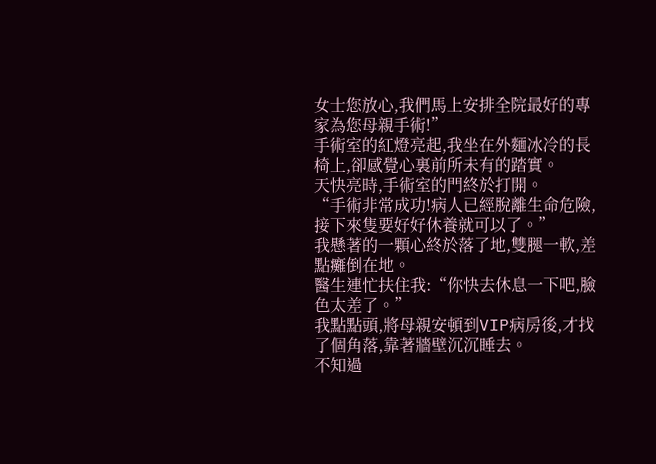女士您放心,我們馬上安排全院最好的專家為您母親手術!”
手術室的紅燈亮起,我坐在外麵冰冷的長椅上,卻感覺心裏前所未有的踏實。
天快亮時,手術室的門終於打開。
“手術非常成功!病人已經脫離生命危險,接下來隻要好好休養就可以了。”
我懸著的一顆心終於落了地,雙腿一軟,差點癱倒在地。
醫生連忙扶住我:“你快去休息一下吧,臉色太差了。”
我點點頭,將母親安頓到VIP病房後,才找了個角落,靠著牆壁沉沉睡去。
不知過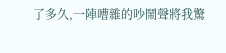了多久,一陣嘈雜的吵鬧聲將我驚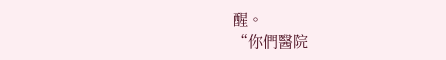醒。
“你們醫院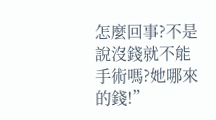怎麼回事?不是說沒錢就不能手術嗎?她哪來的錢!”